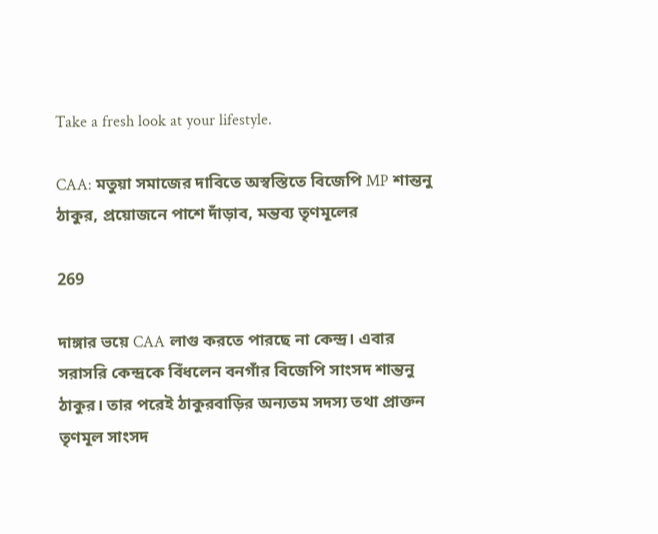Take a fresh look at your lifestyle.

CAA: মতুয়া সমাজের দাবিতে অস্বস্তিতে বিজেপি MP শান্তনু ঠাকুর, প্রয়োজনে পাশে দাঁড়াব, মন্তব্য তৃণমূলের

269

দাঙ্গার ভয়ে CAA লাগু করতে পারছে না কেন্দ্র। এবার সরাসরি কেন্দ্রকে বিঁধলেন বনগাঁর বিজেপি সাংসদ শান্তনু ঠাকুর। তার পরেই ঠাকুরবাড়ির অন্যতম সদস্য তথা প্রাক্তন তৃণমূল সাংসদ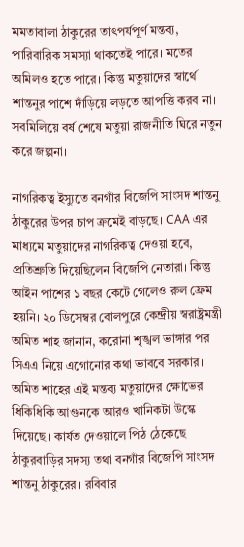মমতাবালা ঠাকুরের তাৎপর্যপূর্ণ মন্তব্য, পারিবারিক সমস্যা থাকতেই পারে। মতের অমিলও হতে পারে। কিন্তু মতুয়াদের স্বার্থে শান্তনুর পাশে দাঁড়িয়ে লড়তে আপত্তি করব না। সবমিলিয়ে বর্ষ শেষে মতুয়া রাজনীতি ঘিরে নতুন করে জল্পনা।

নাগরিকত্ব ইস্যুতে বনগাঁর বিজেপি সাংসদ শান্তনু ঠাকুরের উপর চাপ ক্রমেই বাড়ছে। CAA এর মাধ্যমে মতুয়াদের নাগরিকত্ব দেওয়া হবে, প্রতিশ্রুতি দিয়েছিলেন বিজেপি নেতারা। কিন্তু আইন পাশের ১ বছর কেটে গেলেও রুল ফ্রেম হয়নি। ২০ ডিসেম্বর বোলপুরে কেন্দ্রীয় স্বরাষ্ট্রমন্ত্রী অমিত শাহ জানান, করোনা শৃঙ্খল ভাঙ্গার পর সিএএ নিয়ে এগোনোর কথা ভাববে সরকার। অমিত শাহের এই মন্তব্য মতুয়াদের ক্ষোভের ধিকিধিকি আগুনকে আরও খানিকটা উস্কে দিয়েছে। কার্যত দেওয়ালে পিঠ ঠেকেছে ঠাকুরবাড়ির সদস্য তথা বনগাঁর বিজেপি সাংসদ শান্তনু ঠাকুরের। রবিবার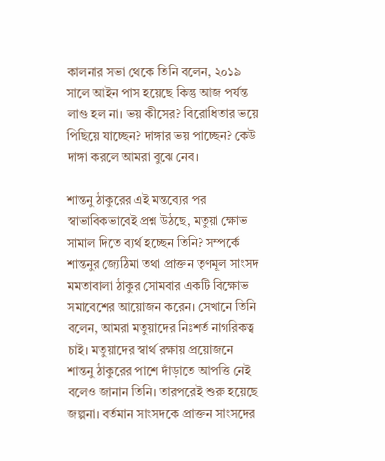কালনার সভা থেকে তিনি বলেন, ২০১৯ সালে আইন পাস হয়েছে কিন্তু আজ পর্যন্ত লাগু হল না। ভয় কীসের? বিরোধিতার ভয়ে পিছিয়ে যাচ্ছেন? দাঙ্গার ভয় পাচ্ছেন? কেউ দাঙ্গা করলে আমরা বুঝে নেব।

শান্তনু ঠাকুরের এই মন্তব্যের পর স্বাভাবিকভাবেই প্রশ্ন উঠছে, মতুয়া ক্ষোভ সামাল দিতে ব্যর্থ হচ্ছেন তিনি? সম্পর্কে শান্তনুর জ্যেঠিমা তথা প্রাক্তন তৃণমূল সাংসদ মমতাবালা ঠাকুর সোমবার একটি বিক্ষোভ সমাবেশের আয়োজন করেন। সেখানে তিনি বলেন, আমরা মতুয়াদের নিঃশর্ত নাগরিকত্ব চাই। মতুয়াদের স্বার্থ রক্ষায় প্রয়োজনে শান্তনু ঠাকুরের পাশে দাঁড়াতে আপত্তি নেই বলেও জানান তিনি। তারপরেই শুরু হয়েছে জল্পনা। বর্তমান সাংসদকে প্রাক্তন সাংসদের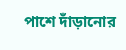পাশে দাঁড়ানোর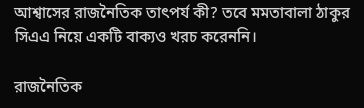আশ্বাসের রাজনৈতিক তাৎপর্য কী? তবে মমতাবালা ঠাকুর সিএএ নিয়ে একটি বাক্যও খরচ করেননি।

রাজনৈতিক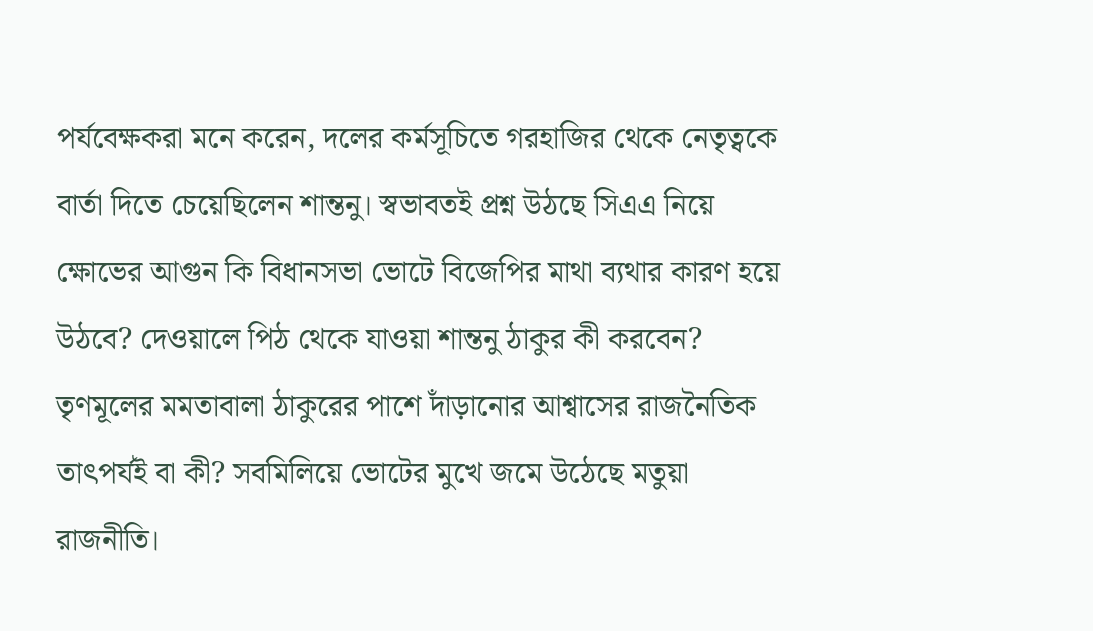পর্যবেক্ষকরা মনে করেন, দলের কর্মসূচিতে গরহাজির থেকে নেতৃত্বকে বার্তা দিতে চেয়েছিলেন শান্তনু। স্বভাবতই প্রশ্ন উঠছে সিএএ নিয়ে ক্ষোভের আগুন কি বিধানসভা ভোটে বিজেপির মাথা ব্যথার কারণ হয়ে উঠবে? দেওয়ালে পিঠ থেকে যাওয়া শান্তনু ঠাকুর কী করবেন? তৃণমূলের মমতাবালা ঠাকুরের পাশে দাঁড়ানোর আশ্বাসের রাজনৈতিক তাৎপর্যই বা কী? সবমিলিয়ে ভোটের মুখে জমে উঠেছে মতুয়া রাজনীতি।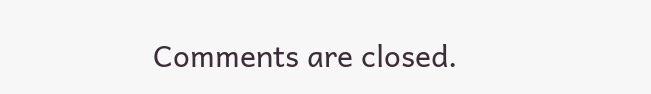Comments are closed.